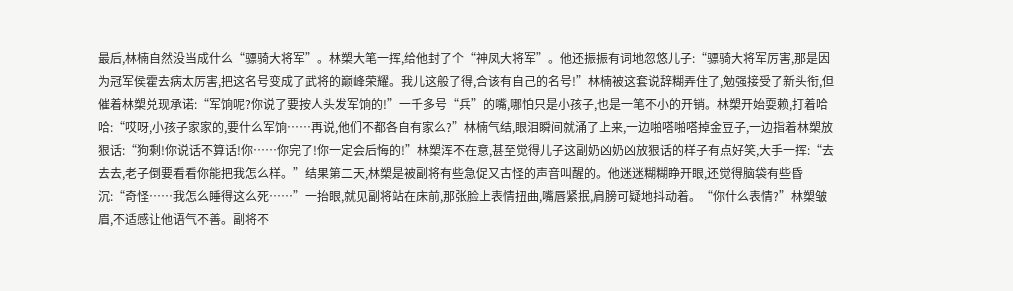最后,林楠自然没当成什么“骠骑大将军”。林槊大笔一挥,给他封了个“神凤大将军”。他还振振有词地忽悠儿子:“骠骑大将军厉害,那是因为冠军侯霍去病太厉害,把这名号变成了武将的巅峰荣耀。我儿这般了得,合该有自己的名号!”林楠被这套说辞糊弄住了,勉强接受了新头衔,但催着林槊兑现承诺:“军饷呢?你说了要按人头发军饷的!”一千多号“兵”的嘴,哪怕只是小孩子,也是一笔不小的开销。林槊开始耍赖,打着哈哈:“哎呀,小孩子家家的,要什么军饷……再说,他们不都各自有家么?”林楠气结,眼泪瞬间就涌了上来,一边啪嗒啪嗒掉金豆子,一边指着林槊放狠话:“狗剩!你说话不算话!你……你完了!你一定会后悔的!”林槊浑不在意,甚至觉得儿子这副奶凶奶凶放狠话的样子有点好笑,大手一挥:“去去去,老子倒要看看你能把我怎么样。”结果第二天,林槊是被副将有些急促又古怪的声音叫醒的。他迷迷糊糊睁开眼,还觉得脑袋有些昏沉:“奇怪……我怎么睡得这么死……”一抬眼,就见副将站在床前,那张脸上表情扭曲,嘴唇紧抿,肩膀可疑地抖动着。“你什么表情?”林槊皱眉,不适感让他语气不善。副将不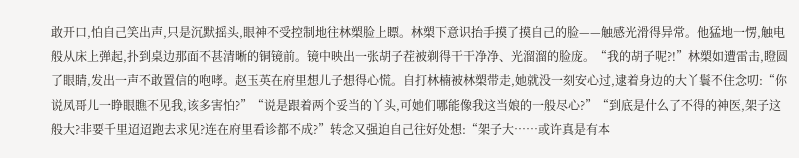敢开口,怕自己笑出声,只是沉默摇头,眼神不受控制地往林槊脸上瞟。林槊下意识抬手摸了摸自己的脸——触感光滑得异常。他猛地一愣,触电般从床上弹起,扑到桌边那面不甚清晰的铜镜前。镜中映出一张胡子茬被剃得干干净净、光溜溜的脸庞。“我的胡子呢?!”林槊如遭雷击,瞪圆了眼睛,发出一声不敢置信的咆哮。赵玉英在府里想儿子想得心慌。自打林楠被林槊带走,她就没一刻安心过,逮着身边的大丫鬟不住念叨:“你说凤哥儿一睁眼瞧不见我,该多害怕?”“说是跟着两个妥当的丫头,可她们哪能像我这当娘的一般尽心?”“到底是什么了不得的神医,架子这般大?非要千里迢迢跑去求见?连在府里看诊都不成?”转念又强迫自己往好处想:“架子大……或许真是有本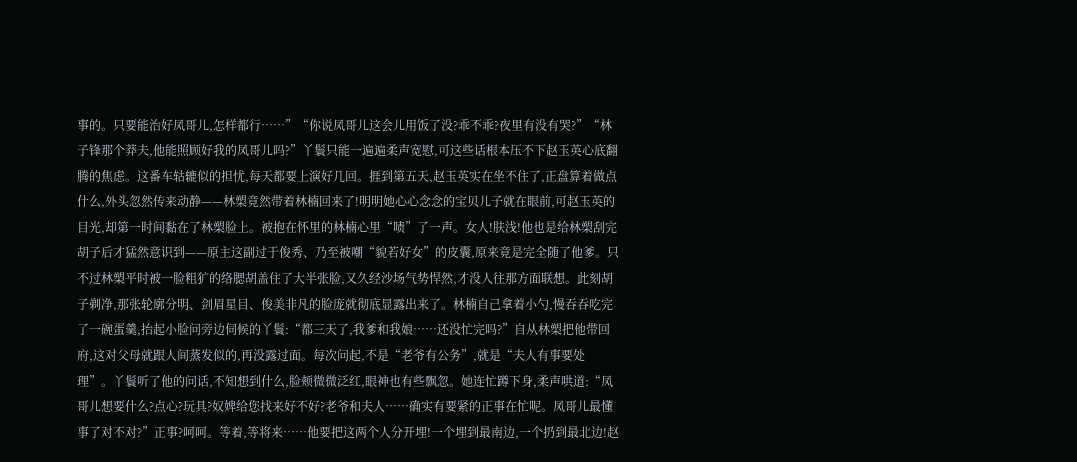事的。只要能治好凤哥儿,怎样都行……”“你说凤哥儿这会儿用饭了没?乖不乖?夜里有没有哭?”“林子锋那个莽夫,他能照顾好我的凤哥儿吗?”丫鬟只能一遍遍柔声宽慰,可这些话根本压不下赵玉英心底翻腾的焦虑。这番车轱辘似的担忧,每天都要上演好几回。捱到第五天,赵玉英实在坐不住了,正盘算着做点什么,外头忽然传来动静——林槊竟然带着林楠回来了!明明她心心念念的宝贝儿子就在眼前,可赵玉英的目光,却第一时间黏在了林槊脸上。被抱在怀里的林楠心里“啧”了一声。女人!肤浅!他也是给林槊刮完胡子后才猛然意识到——原主这副过于俊秀、乃至被嘲“貌若好女”的皮囊,原来竟是完全随了他爹。只不过林槊平时被一脸粗犷的络腮胡盖住了大半张脸,又久经沙场气势悍然,才没人往那方面联想。此刻胡子剃净,那张轮廓分明、剑眉星目、俊美非凡的脸庞就彻底显露出来了。林楠自己拿着小勺,慢吞吞吃完了一碗蛋羹,抬起小脸问旁边伺候的丫鬟:“都三天了,我爹和我娘……还没忙完吗?”自从林槊把他带回府,这对父母就跟人间蒸发似的,再没露过面。每次问起,不是“老爷有公务”,就是“夫人有事要处理”。丫鬟听了他的问话,不知想到什么,脸颊微微泛红,眼神也有些飘忽。她连忙蹲下身,柔声哄道:“凤哥儿想要什么?点心?玩具?奴婢给您找来好不好?老爷和夫人……确实有要紧的正事在忙呢。凤哥儿最懂事了对不对?”正事?呵呵。等着,等将来……他要把这两个人分开埋!一个埋到最南边,一个扔到最北边!赵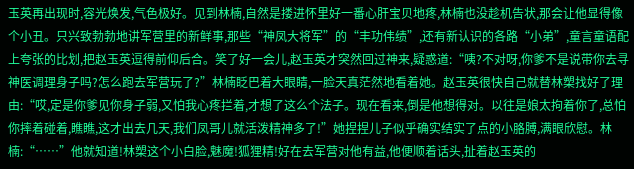玉英再出现时,容光焕发,气色极好。见到林楠,自然是搂进怀里好一番心肝宝贝地疼,林楠也没趁机告状,那会让他显得像个小丑。只兴致勃勃地讲军营里的新鲜事,那些“神凤大将军”的“丰功伟绩”,还有新认识的各路“小弟”,童言童语配上夸张的比划,把赵玉英逗得前仰后合。笑了好一会儿,赵玉英才突然回过神来,疑惑道:“咦?不对呀,你爹不是说带你去寻神医调理身子吗?怎么跑去军营玩了?”林楠眨巴着大眼睛,一脸天真茫然地看着她。赵玉英很快自己就替林槊找好了理由:“哎,定是你爹见你身子弱,又怕我心疼拦着,才想了这么个法子。现在看来,倒是他想得对。以往是娘太拘着你了,总怕你摔着碰着,瞧瞧,这才出去几天,我们凤哥儿就活泼精神多了!”她捏捏儿子似乎确实结实了点的小胳膊,满眼欣慰。林楠:“……”他就知道!林槊这个小白脸,魅魔!狐狸精!好在去军营对他有益,他便顺着话头,扯着赵玉英的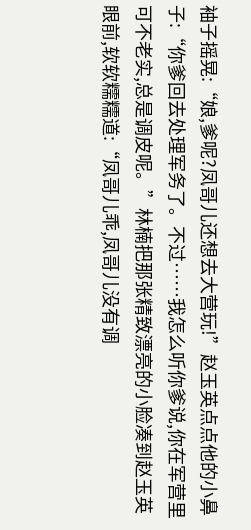袖子摇晃:“娘,爹呢?凤哥儿还想去大营玩!”赵玉英点点他的小鼻子:“你爹回去处理军务了。不过……我怎么听你爹说,你在军营里可不老实,总是调皮呢。”林楠把那张精致漂亮的小脸凑到赵玉英眼前,软软糯糯道:“凤哥儿乖,凤哥儿没有调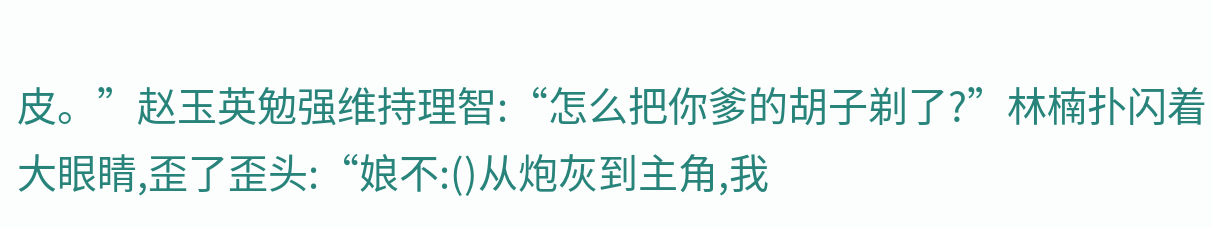皮。”赵玉英勉强维持理智:“怎么把你爹的胡子剃了?”林楠扑闪着大眼睛,歪了歪头:“娘不:()从炮灰到主角,我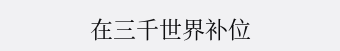在三千世界补位